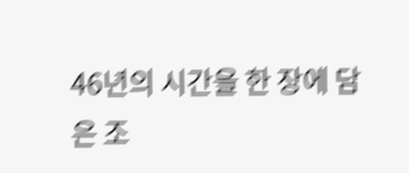46년의 시간을 한 장에 담은 조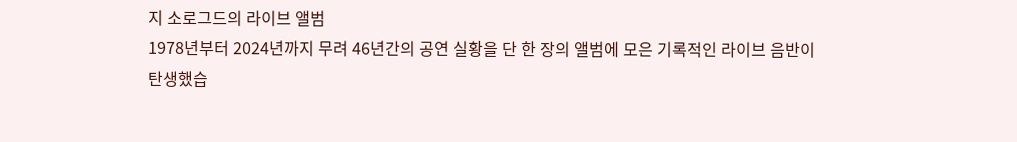지 소로그드의 라이브 앨범
1978년부터 2024년까지 무려 46년간의 공연 실황을 단 한 장의 앨범에 모은 기록적인 라이브 음반이 탄생했습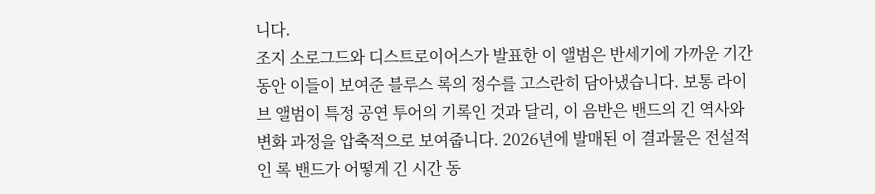니다.
조지 소로그드와 디스트로이어스가 발표한 이 앨범은 반세기에 가까운 기간 동안 이들이 보여준 블루스 록의 정수를 고스란히 담아냈습니다. 보통 라이브 앨범이 특정 공연 투어의 기록인 것과 달리, 이 음반은 밴드의 긴 역사와 변화 과정을 압축적으로 보여줍니다. 2026년에 발매된 이 결과물은 전설적인 록 밴드가 어떻게 긴 시간 동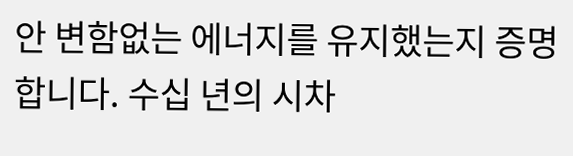안 변함없는 에너지를 유지했는지 증명합니다. 수십 년의 시차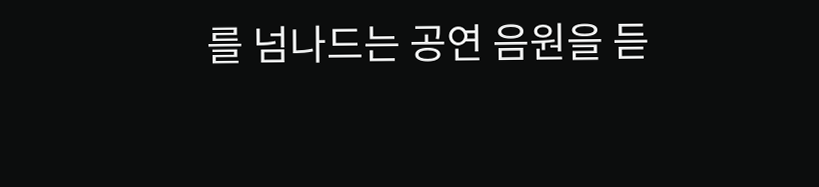를 넘나드는 공연 음원을 듣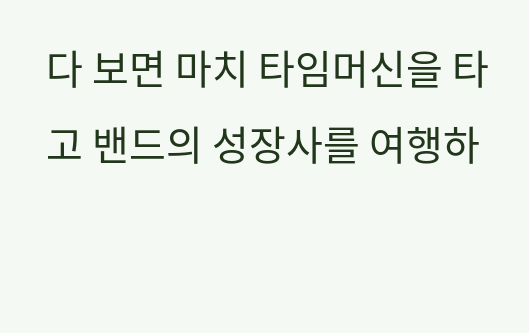다 보면 마치 타임머신을 타고 밴드의 성장사를 여행하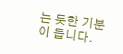는 듯한 기분이 듭니다.